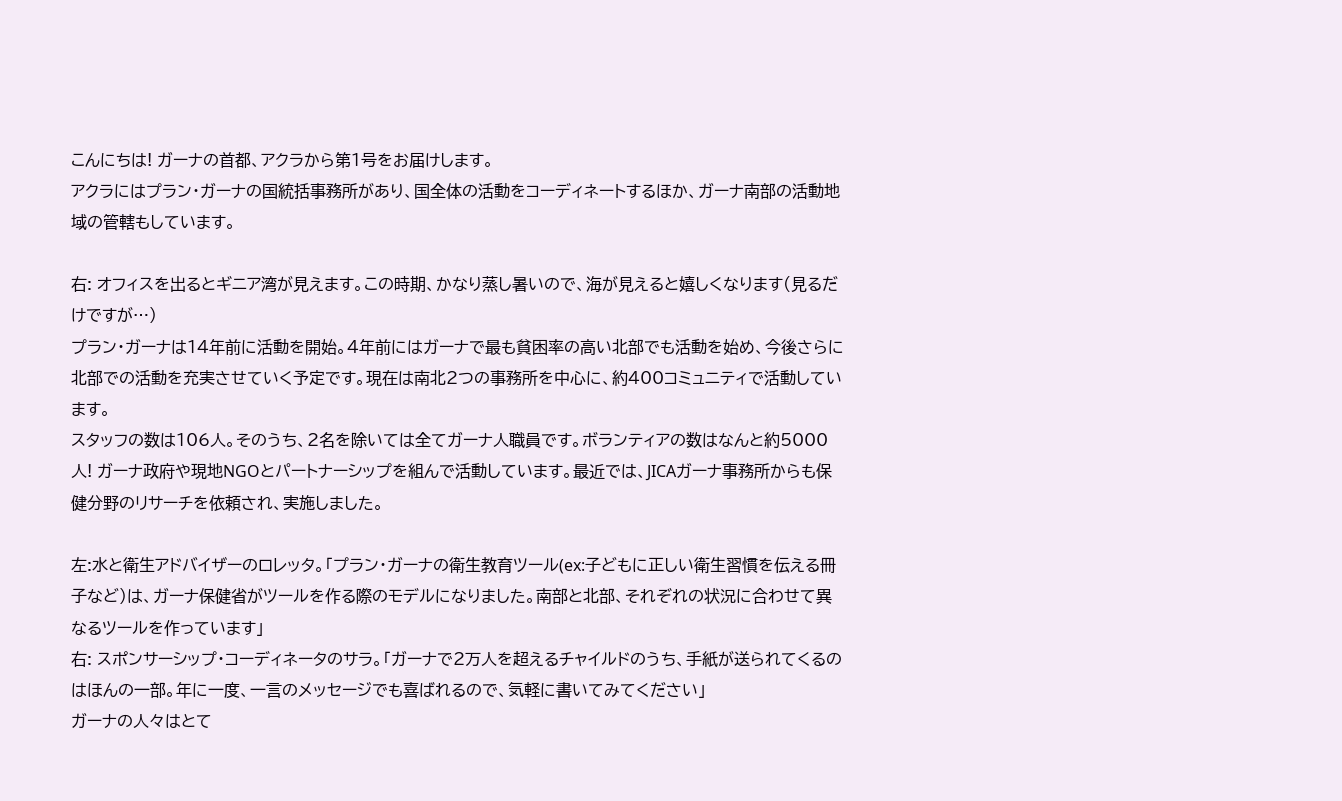こんにちは! ガーナの首都、アクラから第1号をお届けします。
アクラにはプラン・ガーナの国統括事務所があり、国全体の活動をコーディネートするほか、ガーナ南部の活動地域の管轄もしています。

右: オフィスを出るとギニア湾が見えます。この時期、かなり蒸し暑いので、海が見えると嬉しくなります(見るだけですが…)
プラン・ガーナは14年前に活動を開始。4年前にはガーナで最も貧困率の高い北部でも活動を始め、今後さらに北部での活動を充実させていく予定です。現在は南北2つの事務所を中心に、約400コミュニティで活動しています。
スタッフの数は106人。そのうち、2名を除いては全てガーナ人職員です。ボランティアの数はなんと約5000人! ガーナ政府や現地NGOとパートナーシップを組んで活動しています。最近では、JICAガーナ事務所からも保健分野のリサーチを依頼され、実施しました。

左:水と衛生アドバイザーのロレッタ。「プラン・ガーナの衛生教育ツール(ex:子どもに正しい衛生習慣を伝える冊子など)は、ガーナ保健省がツールを作る際のモデルになりました。南部と北部、それぞれの状況に合わせて異なるツールを作っています」
右: スポンサーシップ・コーディネータのサラ。「ガーナで2万人を超えるチャイルドのうち、手紙が送られてくるのはほんの一部。年に一度、一言のメッセージでも喜ばれるので、気軽に書いてみてください」
ガーナの人々はとて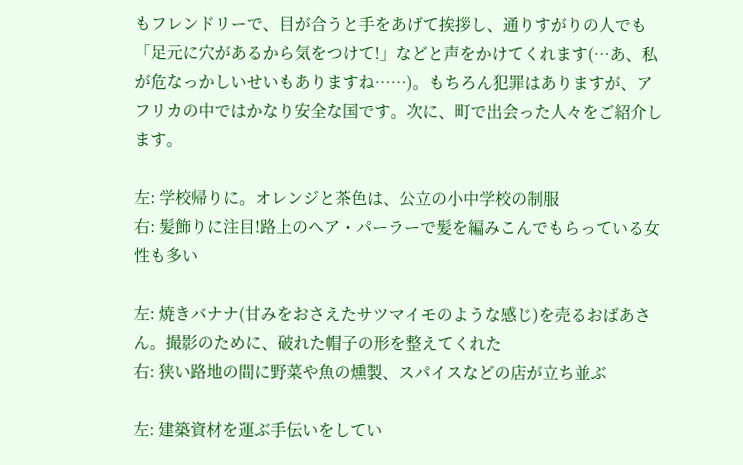もフレンドリーで、目が合うと手をあげて挨拶し、通りすがりの人でも「足元に穴があるから気をつけて!」などと声をかけてくれます(…あ、私が危なっかしいせいもありますね……)。もちろん犯罪はありますが、アフリカの中ではかなり安全な国です。次に、町で出会った人々をご紹介します。

左: 学校帰りに。オレンジと茶色は、公立の小中学校の制服
右: 髪飾りに注目!路上のヘア・パーラーで髪を編みこんでもらっている女性も多い

左: 焼きバナナ(甘みをおさえたサツマイモのような感じ)を売るおばあさん。撮影のために、破れた帽子の形を整えてくれた
右: 狭い路地の間に野菜や魚の燻製、スパイスなどの店が立ち並ぶ

左: 建築資材を運ぶ手伝いをしてい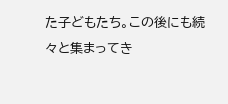た子どもたち。この後にも続々と集まってき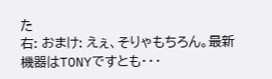た
右: おまけ: えぇ、そりゃもちろん。最新機器はTONYですとも・・・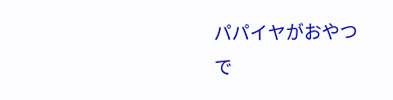パパイヤがおやつ
で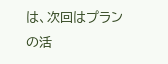は、次回はプランの活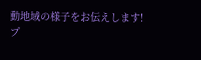動地域の様子をお伝えします!
プ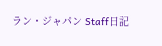ラン・ジャパン Staff日記